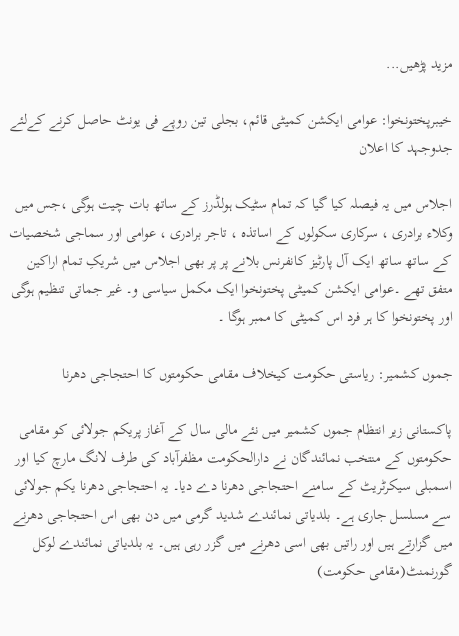مزید پڑھیں...

خیبرپختونخوا: عوامی ایکشن کمیٹی قائم، بجلی تین روپے فی یونٹ حاصل کرنے کےلئے جدوجہد کا اعلان

اجلاس میں یہ فیصلہ کیا گیا کہ تمام سٹیک ہولڈرز کے ساتھ بات چیت ہوگی ،جس میں وکلاء برادری ، سرکاری سکولوں کے اساتذہ ، تاجر برادری ، عوامی اور سماجی شخصیات کے ساتھ ساتھ ایک آل پارٹیز کانفرنس بلانے پر پر بھی اجلاس میں شریکِ تمام اراکین متفق تھے ۔عوامی ایکشن کمیٹی پختونخوا ایک مکمل سیاسی و۔ غیر جماتی تنظیم ہوگی اور پختونخوا کا ہر فرد اس کمیٹی کا ممبر ہوگا ۔

جموں کشمیر: ریاستی حکومت کیخلاف مقامی حکومتوں کا احتجاجی دھرنا

پاکستانی زیر انتظام جموں کشمیر میں نئے مالی سال کے آغاز پریکم جولائی کو مقامی حکومتوں کے منتخب نمائندگان نے دارالحکومت مظفرآباد کی طرف لانگ مارچ کیا اور اسمبلی سیکرٹریٹ کے سامنے احتجاجی دھرنا دے دیا۔ یہ احتجاجی دھرنا یکم جولائی سے مسلسل جاری ہے۔ بلدیاتی نمائندے شدید گرمی میں دن بھی اس احتجاجی دھرنے میں گزارتے ہیں اور راتیں بھی اسی دھرنے میں گزر رہی ہیں۔ یہ بلدیاتی نمائندے لوکل گورنمنٹ(مقامی حکومت)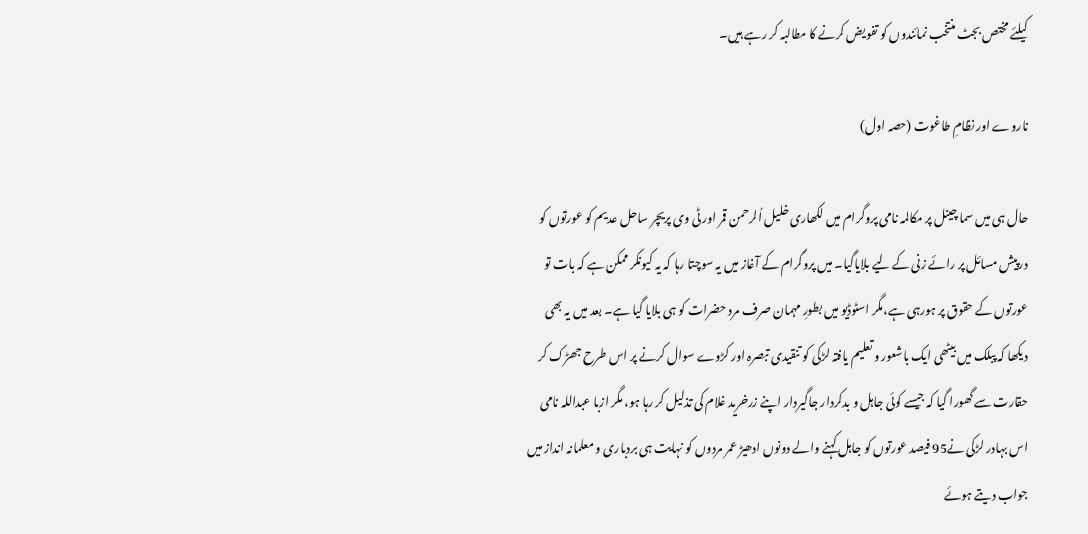کیلئے مختص بجٹ منتخب نمائندوں کو تفویض کرنے کا مطالبہ کر رہے ہیں۔

ناروے اور نظامِ طاغوت (حصہ اول)

حال ہی میں سما چینل پر مکالمہ نامی پروگرام میں لکھاری خلیل اُلرحمن قمر اور ٹی وی پریچر ساحل عدیم کو عورتوں کو درپیش مسائل پر رائے زنی کے لیے بلایاگیا۔ میں پروگرام کے آغاز میں یہ سوچتا رہا کہ یہ کیونکر ممکن ہے کہ بات تو عورتوں کے حقوق پر ہورہی ہے،مگر اسٹوڈیو میں بطورِ مہمان صرف مرد حضرات کو ہی بلایا گیا ہے۔ بعد میں یہ بھی دیکھا کہ پبلک میں بیٹھی ایک باشعور و تعلیم یافتہ لڑکی کو تنقیدی تبصرہ اور کڑوے سوال کرنے پر اس طرح جھڑک کر حقارت سے گھورا گیا کہ جیسے کوئی جاہل و بدکردار جاگیردار اپنے زرخرید غلام کی تذلیل کر رہا ہو، مگر ازبا عبداللہ نامی اس بہادر لڑکی نے95 فیصد عورتوں کو جاہل کہنے والے دونوں ادھیڑ عمر مردوں کو نہایت ہی بردباری و معلمانہ انداز میں جواب دیتے ہوئے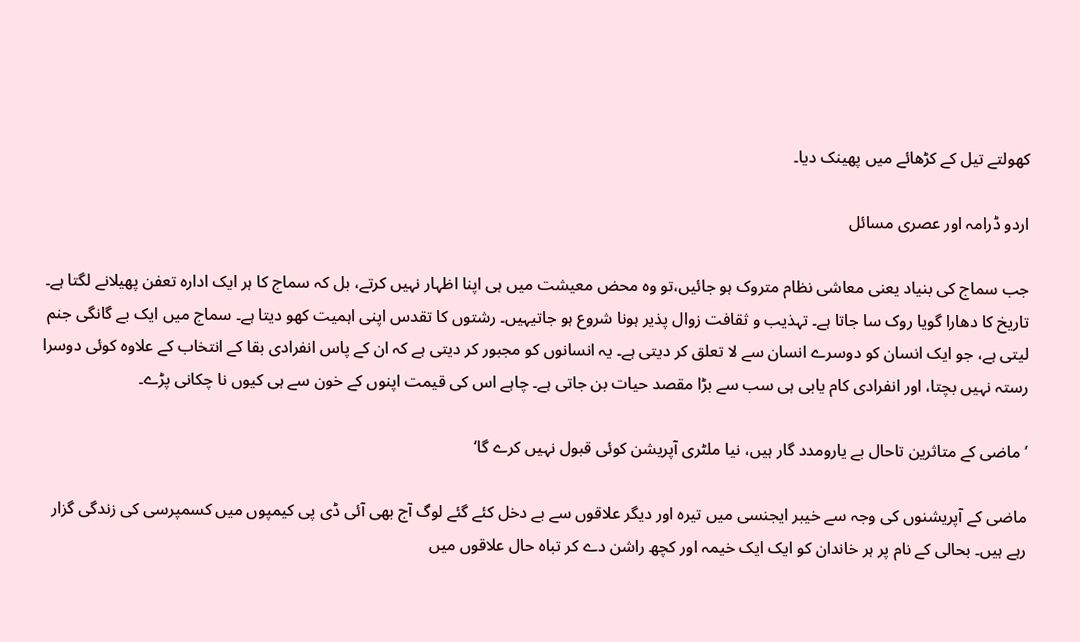کھولتے تیل کے کڑھائے میں پھینک دیا۔

اردو ڈرامہ اور عصری مسائل

جب سماج کی بنیاد یعنی معاشی نظام متروک ہو جائیں،تو وہ محض معیشت میں ہی اپنا اظہار نہیں کرتے، بل کہ سماج کا ہر ایک ادارہ تعفن پھیلانے لگتا ہے۔ تاریخ کا دھارا گویا روک سا جاتا ہے۔ تہذیب و ثقافت زوال پذیر ہونا شروع ہو جاتیہیں۔ رشتوں کا تقدس اپنی اہمیت کھو دیتا ہے۔ سماج میں ایک بے گانگی جنم لیتی ہے، جو ایک انسان کو دوسرے انسان سے لا تعلق کر دیتی ہے۔ یہ انسانوں کو مجبور کر دیتی ہے کہ ان کے پاس انفرادی بقا کے انتخاب کے علاوہ کوئی دوسرا رستہ نہیں بچتا، اور انفرادی کام یابی ہی سب سے بڑا مقصد حیات بن جاتی ہے۔ چاہے اس کی قیمت اپنوں کے خون سے ہی کیوں نا چکانی پڑے۔

’ماضی کے متاثرین تاحال بے یارومدد گار ہیں، نیا ملٹری آپریشن کوئی قبول نہیں کرے گا‘

ماضی کے آپریشنوں کی وجہ سے خیبر ایجنسی میں تیرہ اور دیگر علاقوں سے بے دخل کئے گئے لوگ آج بھی آئی ڈی پی کیمپوں میں کسمپرسی کی زندگی گزار رہے ہیں۔ بحالی کے نام پر ہر خاندان کو ایک ایک خیمہ اور کچھ راشن دے کر تباہ حال علاقوں میں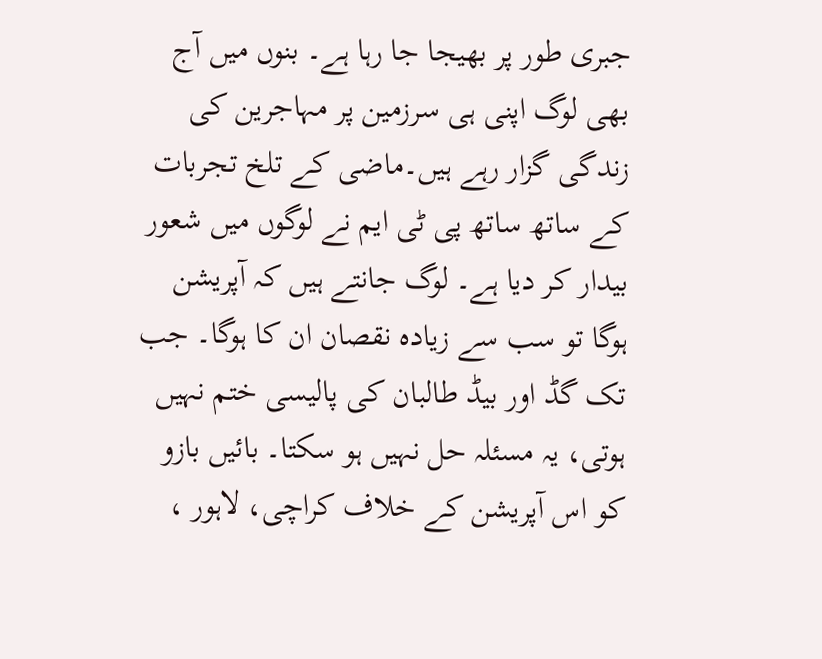جبری طور پر بھیجا جا رہا ہے۔ بنوں میں آج بھی لوگ اپنی ہی سرزمین پر مہاجرین کی زندگی گزار رہے ہیں۔ماضی کے تلخ تجربات کے ساتھ ساتھ پی ٹی ایم نے لوگوں میں شعور بیدار کر دیا ہے۔ لوگ جانتے ہیں کہ آپریشن ہوگا تو سب سے زیادہ نقصان ان کا ہوگا۔ جب تک گڈ اور بیڈ طالبان کی پالیسی ختم نہیں ہوتی، یہ مسئلہ حل نہیں ہو سکتا۔ بائیں بازو کو اس آپریشن کے خلاف کراچی، لاہور ،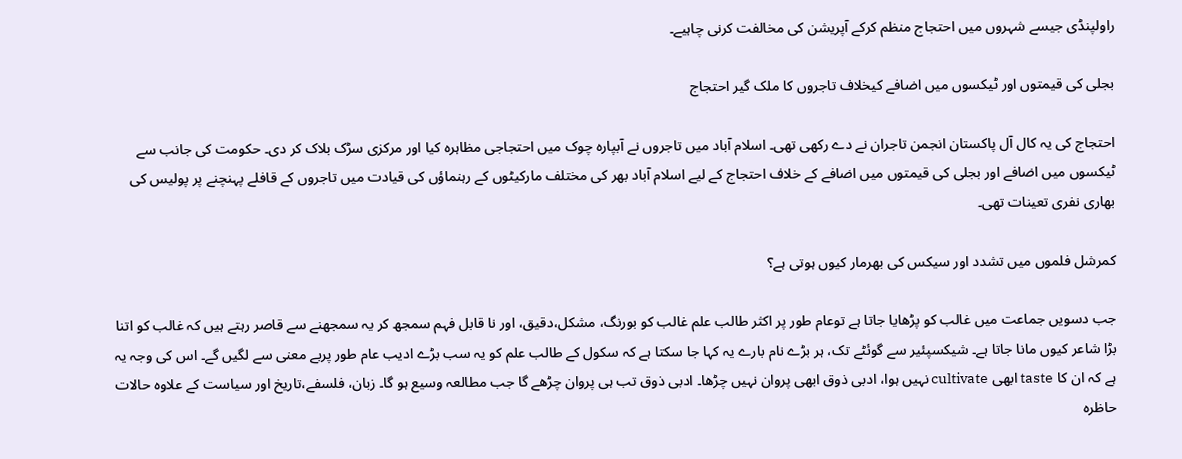راولپنڈی جیسے شہروں میں احتجاج منظم کرکے آپریشن کی مخالفت کرنی چاہیے۔

بجلی کی قیمتوں اور ٹیکسوں میں اضافے کیخلاف تاجروں کا ملک گیر احتجاج

احتجاج کی یہ کال آل پاکستان انجمن تاجران نے دے رکھی تھی۔ اسلام آباد میں تاجروں نے آبپارہ چوک میں احتجاجی مظاہرہ کیا اور مرکزی سڑک بلاک کر دی۔ حکومت کی جانب سے ٹیکسوں میں اضافے اور بجلی کی قیمتوں میں اضافے کے خلاف احتجاج کے لیے اسلام آباد بھر کی مختلف مارکیٹوں کے رہنماؤں کی قیادت میں تاجروں کے قافلے پہنچنے پر پولیس کی بھاری نفری تعینات تھی۔

کمرشل فلموں میں تشدد اور سیکس کی بھرمار کیوں ہوتی ہے؟

جب دسویں جماعت میں غالب کو پڑھایا جاتا ہے توعام طور پر اکثر طالب علم غالب کو بورنگ، مشکل،دقیق، اور نا قابل فہم سمجھ کر یہ سمجھنے سے قاصر رہتے ہیں کہ غالب کو اتنا بڑا شاعر کیوں مانا جاتا ہے۔ شیکسپئیر سے گوئٹے تک، ہر بڑے نام بارے یہ کہا جا سکتا ہے کہ سکول کے طالب علم کو یہ سب بڑے ادیب عام طور پربے معنی سے لگیں گے۔ اس کی وجہ یہ ہے کہ ان کا taste ابھی cultivate نہیں ہوا، ادبی ذوق ابھی پروان نہیں چڑھا۔ ادبی ذوق تب ہی پروان چڑھے گا جب مطالعہ وسیع ہو گا۔ زبان، فلسفے،تاریخ اور سیاست کے علاوہ حالات حاظرہ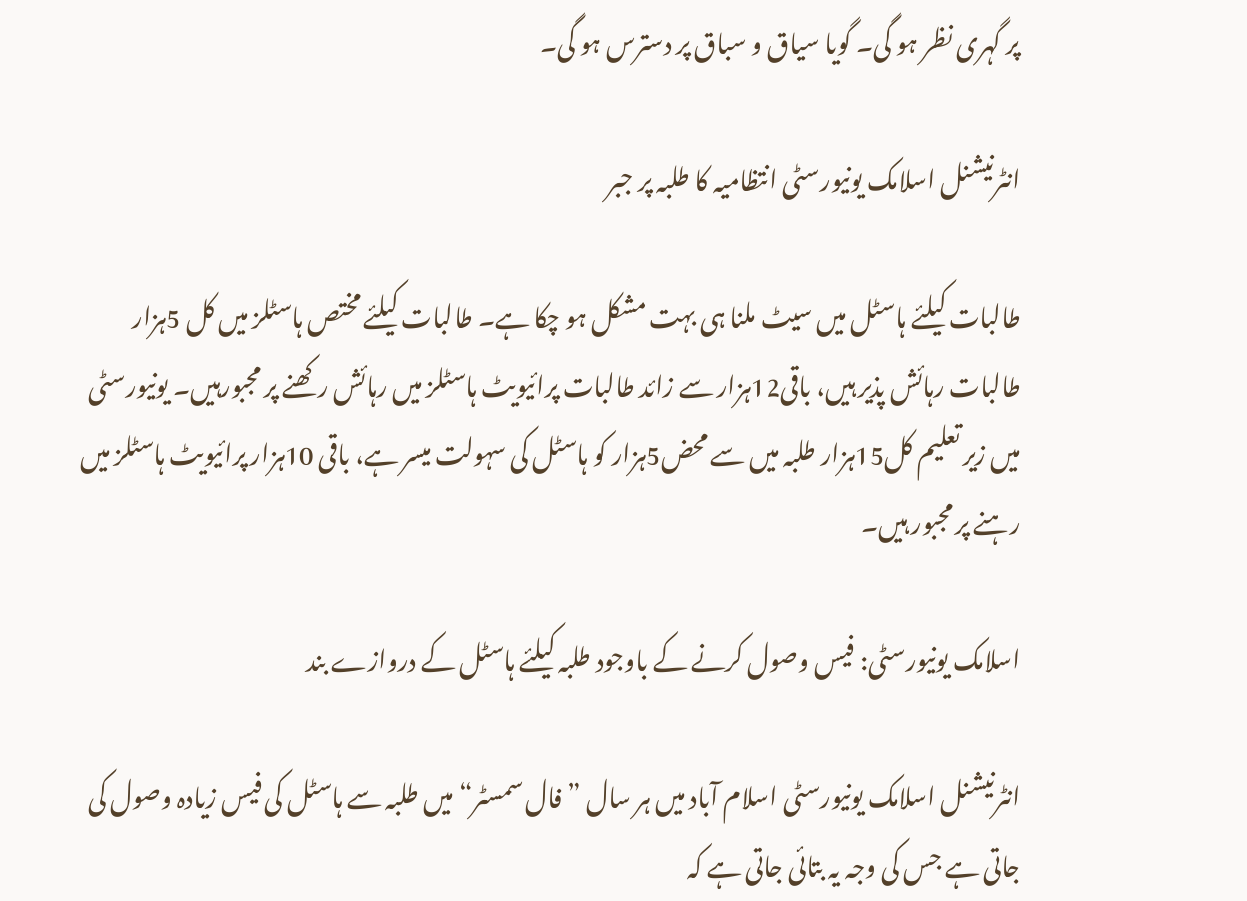پر گہری نظر ہو گی۔ گویا سیاق و سباق پر دسترس ہو گی۔

انٹرنیشنل اسلامک یونیورسٹی انتظامیہ کا طلبہ پر جبر

طالبات کیلئے ہاسٹل میں سیٹ ملنا ہی بہت مشکل ہو چکا ہے۔ طالبات کیلئے مختص ہاسٹلز میں کل 5ہزار طالبات رہائش پذیر ہیں، باقی12ہزار سے زائد طالبات پرائیویٹ ہاسٹلز میں رہائش رکھنے پر مجبورہیں۔ یونیورسٹی میں زیر تعلیم کل15ہزار طلبہ میں سے محض5ہزار کو ہاسٹل کی سہولت میسر ہے، باقی 10ہزار پرائیویٹ ہاسٹلز میں رہنے پر مجبور ہیں۔

اسلامک یونیورسٹی: فیس وصول کرنے کے باوجود طلبہ کیلئے ہاسٹل کے دروازے بند

انٹرنیشنل اسلامک یونیورسٹی اسلام آباد میں ہر سال ”فال سمسٹر“ میں طلبہ سے ہاسٹل کی فیس زیادہ وصول کی جاتی ہے جس کی وجہ یہ بتائی جاتی ہے کہ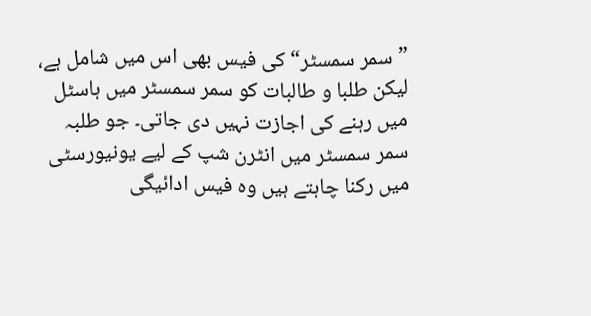”سمر سمسٹر“ کی فیس بھی اس میں شامل ہے، لیکن طلبا و طالبات کو سمر سمسٹر میں ہاسٹل میں رہنے کی اجازت نہیں دی جاتی۔ جو طلبہ سمر سمسٹر میں انٹرن شپ کے لیے یونیورسٹی میں رکنا چاہتے ہیں وہ فیس ادائیگی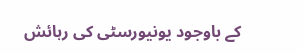کے باوجود یونیورسٹی کی رہائش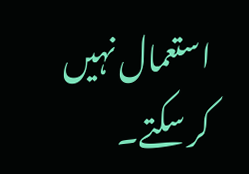استعمال نہیں کر سکتے۔